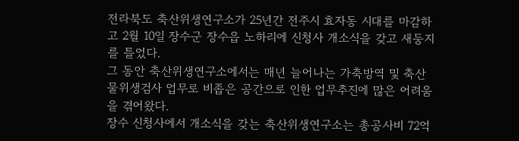전라북도 축산위생연구소가 25년간 전주시 효자동 시대를 마감하고 2월 10일 장수군 장수읍 노하리에 신청사 개소식을 갖고 새둥지를 틀었다.
그 동안 축산위생연구소에서는 매년 늘어나는 가축방역 및 축산물위생검사 업무로 비좁은 공간으로 인한 업무추진에 많은 어려움을 겪어왔다.
장수 신청사에서 개소식을 갖는 축산위생연구소는 총공사비 72억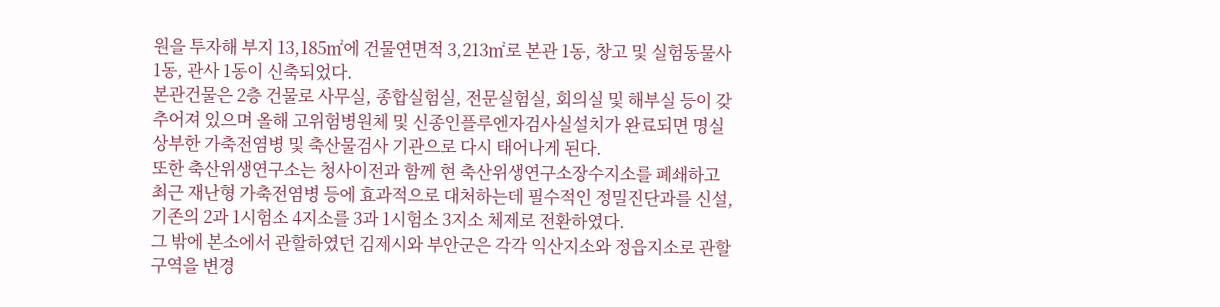원을 투자해 부지 13,185㎡에 건물연면적 3,213㎡로 본관 1동, 창고 및 실험동물사 1동, 관사 1동이 신축되었다.
본관건물은 2층 건물로 사무실, 종합실험실, 전문실험실, 회의실 및 해부실 등이 갖추어져 있으며 올해 고위험병원체 및 신종인플루엔자검사실설치가 완료되면 명실상부한 가축전염병 및 축산물검사 기관으로 다시 태어나게 된다.
또한 축산위생연구소는 청사이전과 함께 현 축산위생연구소장수지소를 폐쇄하고 최근 재난형 가축전염병 등에 효과적으로 대처하는데 필수적인 정밀진단과를 신설, 기존의 2과 1시험소 4지소를 3과 1시험소 3지소 체제로 전환하였다.
그 밖에 본소에서 관할하였던 김제시와 부안군은 각각 익산지소와 정읍지소로 관할구역을 변경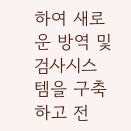하여 새로운 방역 및 검사시스템을 구축하고 전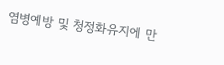염병예방 및 청정화유지에 만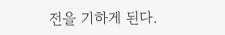전을 기하게 된다.